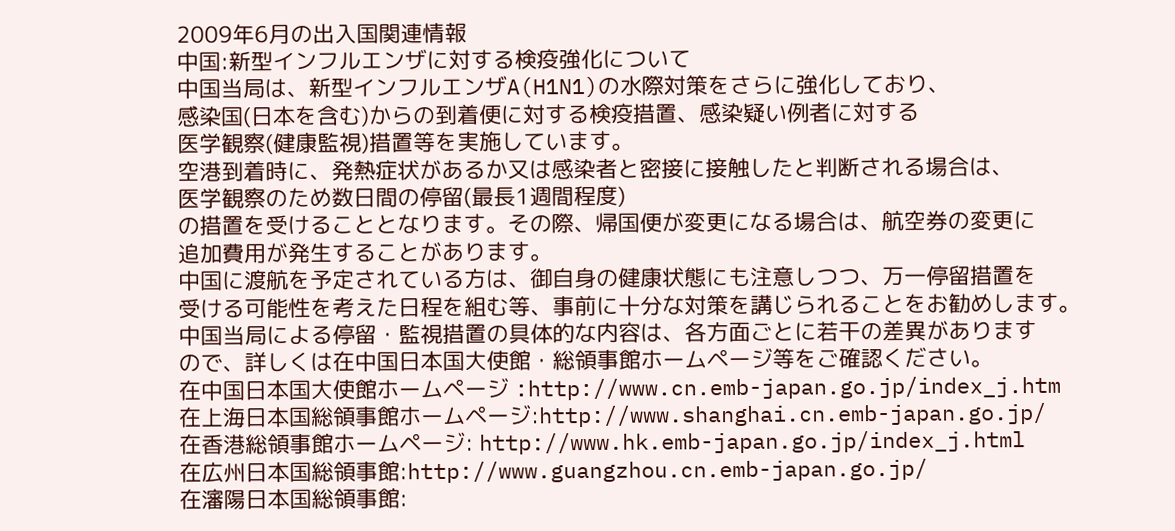2009年6月の出入国関連情報
中国:新型インフルエンザに対する検疫強化について
中国当局は、新型インフルエンザA(H1N1)の水際対策をさらに強化しており、
感染国(日本を含む)からの到着便に対する検疫措置、感染疑い例者に対する
医学観察(健康監視)措置等を実施しています。
空港到着時に、発熱症状があるか又は感染者と密接に接触したと判断される場合は、
医学観察のため数日間の停留(最長1週間程度)
の措置を受けることとなります。その際、帰国便が変更になる場合は、航空券の変更に
追加費用が発生することがあります。
中国に渡航を予定されている方は、御自身の健康状態にも注意しつつ、万一停留措置を
受ける可能性を考えた日程を組む等、事前に十分な対策を講じられることをお勧めします。
中国当局による停留・監視措置の具体的な内容は、各方面ごとに若干の差異があります
ので、詳しくは在中国日本国大使館・総領事館ホームページ等をご確認ください。
在中国日本国大使館ホームページ :http://www.cn.emb-japan.go.jp/index_j.htm
在上海日本国総領事館ホームページ:http://www.shanghai.cn.emb-japan.go.jp/
在香港総領事館ホームページ: http://www.hk.emb-japan.go.jp/index_j.html
在広州日本国総領事館:http://www.guangzhou.cn.emb-japan.go.jp/
在瀋陽日本国総領事館: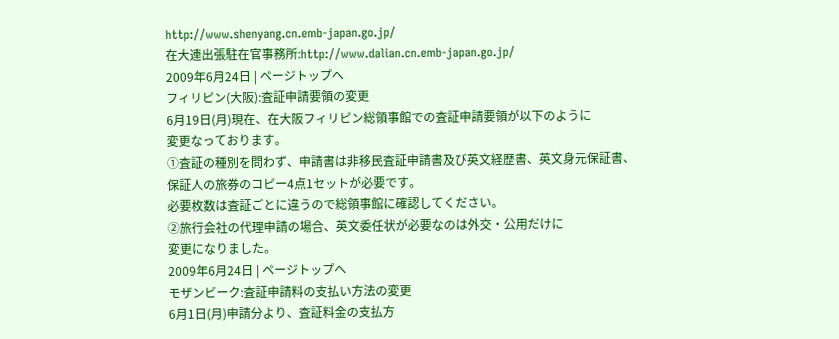http://www.shenyang.cn.emb-japan.go.jp/
在大連出張駐在官事務所:http://www.dalian.cn.emb-japan.go.jp/
2009年6月24日 | ページトップへ
フィリピン(大阪):査証申請要領の変更
6月19日(月)現在、在大阪フィリピン総領事館での査証申請要領が以下のように
変更なっております。
①査証の種別を問わず、申請書は非移民査証申請書及び英文経歴書、英文身元保証書、
保証人の旅券のコピー4点1セットが必要です。
必要枚数は査証ごとに違うので総領事館に確認してください。
②旅行会社の代理申請の場合、英文委任状が必要なのは外交・公用だけに
変更になりました。
2009年6月24日 | ページトップへ
モザンビーク:査証申請料の支払い方法の変更
6月1日(月)申請分より、査証料金の支払方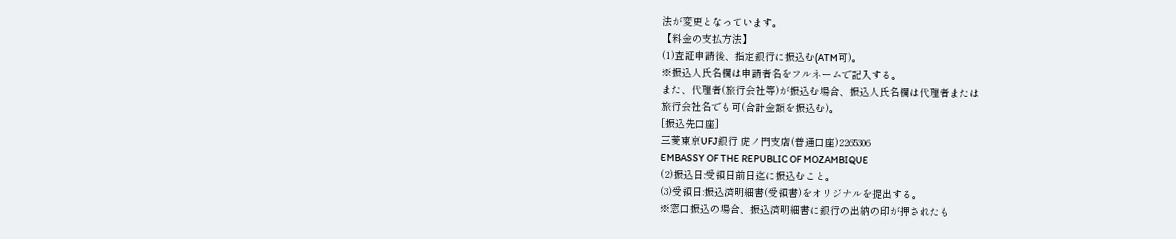法が変更となっています。
【料金の支払方法】
(1)査証申請後、指定銀行に振込む(ATM可)。
※振込人氏名欄は申請者名をフルネームで記入する。
また、代理者(旅行会社等)が振込む場合、振込人氏名欄は代理者または
旅行会社名でも可(合計金額を振込む)。
[振込先口座]
三菱東京UFJ銀行 虎ノ門支店(普通口座)2265306
EMBASSY OF THE REPUBLIC OF MOZAMBIQUE
(2)振込日:受領日前日迄に振込むこと。
(3)受領日:振込済明細書(受領書)をオリジナルを提出する。
※窓口振込の場合、振込済明細書に銀行の出納の印が押されたも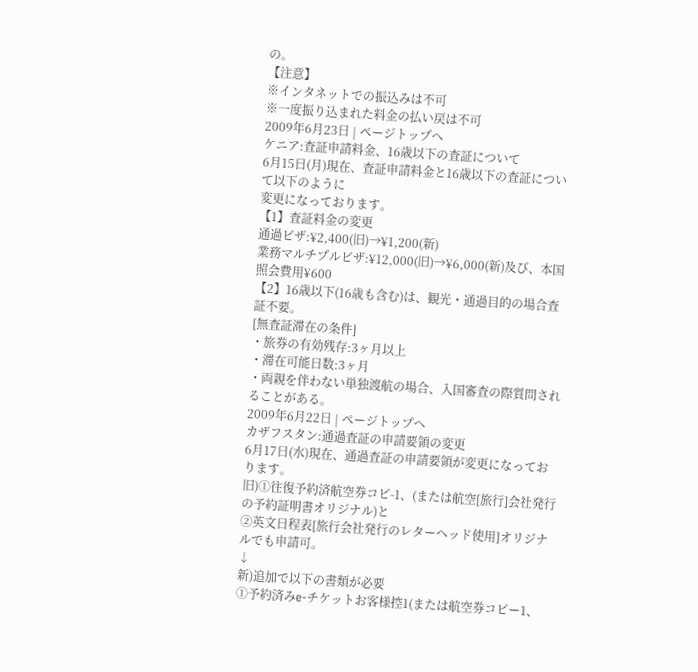の。
【注意】
※インタネットでの振込みは不可
※一度振り込まれた料金の払い戻は不可
2009年6月23日 | ページトップへ
ケニア:査証申請料金、16歳以下の査証について
6月15日(月)現在、査証申請料金と16歳以下の査証について以下のように
変更になっております。
【1】査証料金の変更
通過ビザ:¥2,400(旧)→¥1,200(新)
業務マルチプルビザ:¥12,000(旧)→¥6,000(新)及び、本国照会費用¥600
【2】16歳以下(16歳も含む)は、観光・通過目的の場合査証不要。
[無査証滞在の条件]
・旅券の有効残存:3ヶ月以上
・滞在可能日数:3ヶ月
・両親を伴わない単独渡航の場合、入国審査の際質問されることがある。
2009年6月22日 | ページトップへ
カザフスタン:通過査証の申請要領の変更
6月17日(水)現在、通過査証の申請要領が変更になっております。
旧)①往復予約済航空券コピ-1、(または航空[旅行]会社発行の予約証明書オリジナル)と
②英文日程表[旅行会社発行のレターヘッド使用]オリジナルでも申請可。
↓
新)追加で以下の書類が必要
①予約済みe-チケットお客様控1(または航空券コピー1、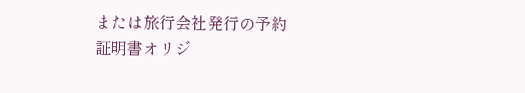または旅行会社発行の予約
証明書オリジ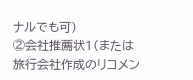ナルでも可)
②会社推薦状1(または旅行会社作成のリコメン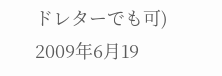ドレターでも可)
2009年6月19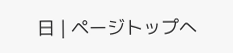日 | ページトップへ